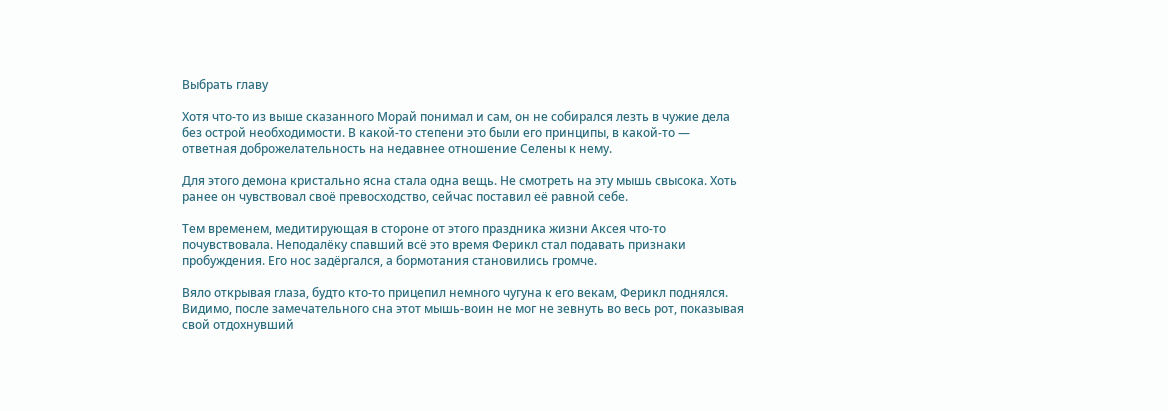Выбрать главу

Хотя что-то из выше сказанного Морай понимал и сам, он не собирался лезть в чужие дела без острой необходимости. В какой-то степени это были его принципы, в какой-то ― ответная доброжелательность на недавнее отношение Селены к нему.

Для этого демона кристально ясна стала одна вещь. Не смотреть на эту мышь свысока. Хоть ранее он чувствовал своё превосходство, сейчас поставил её равной себе.

Тем временем, медитирующая в стороне от этого праздника жизни Аксея что-то почувствовала. Неподалёку спавший всё это время Ферикл стал подавать признаки пробуждения. Его нос задёргался, а бормотания становились громче.

Вяло открывая глаза, будто кто-то прицепил немного чугуна к его векам, Ферикл поднялся. Видимо, после замечательного сна этот мышь-воин не мог не зевнуть во весь рот, показывая свой отдохнувший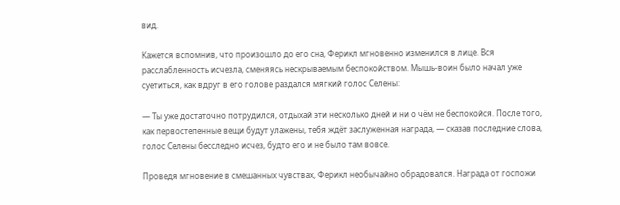вид.

Кажется вспомнив, что произошло до его сна, Ферикл мгновенно изменился в лице. Вся расслабленность исчезла, сменяясь нескрываемым беспокойством. Мышь-воин было начал уже суетиться, как вдруг в его голове раздался мягкий голос Селены:

― Ты уже достаточно потрудился, отдыхай эти несколько дней и ни о чём не беспокойся. После того, как первостепенные вещи будут улажены, тебя ждёт заслуженная награда, ― сказав последние слова, голос Селены бесследно исчез, будто его и не было там вовсе.

Проведя мгновение в смешанных чувствах, Ферикл необычайно обрадовался. Награда от госпожи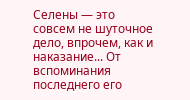Селены ― это совсем не шуточное дело, впрочем, как и наказание... От вспоминания последнего его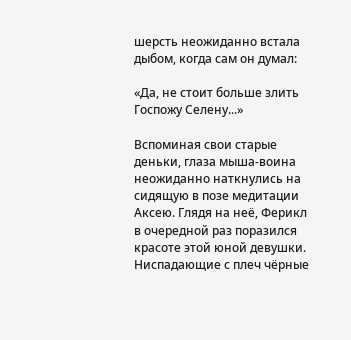шерсть неожиданно встала дыбом, когда сам он думал:

«Да, не стоит больше злить Госпожу Селену...»

Вспоминая свои старые деньки, глаза мыша-воина неожиданно наткнулись на сидящую в позе медитации Аксею. Глядя на неё, Ферикл в очередной раз поразился красоте этой юной девушки. Ниспадающие с плеч чёрные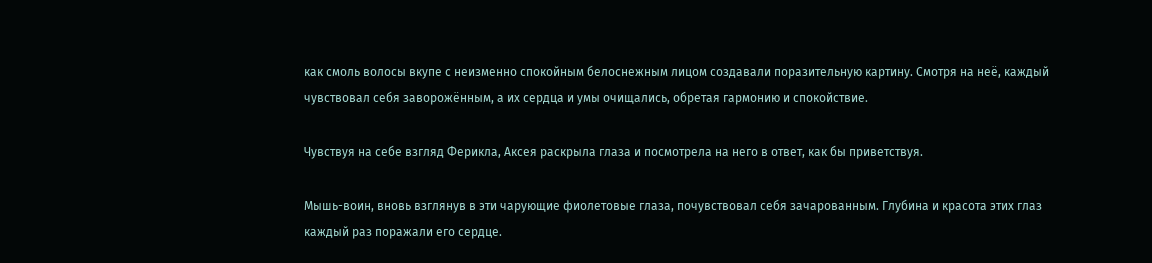как смоль волосы вкупе с неизменно спокойным белоснежным лицом создавали поразительную картину. Смотря на неё, каждый чувствовал себя заворожённым, а их сердца и умы очищались, обретая гармонию и спокойствие.

Чувствуя на себе взгляд Ферикла, Аксея раскрыла глаза и посмотрела на него в ответ, как бы приветствуя.

Мышь-воин, вновь взглянув в эти чарующие фиолетовые глаза, почувствовал себя зачарованным. Глубина и красота этих глаз каждый раз поражали его сердце.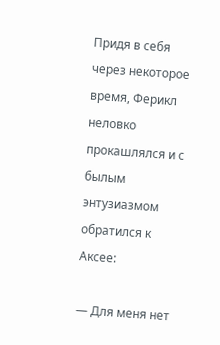Придя в себя через некоторое время, Ферикл неловко прокашлялся и с былым энтузиазмом обратился к Аксее:

― Для меня нет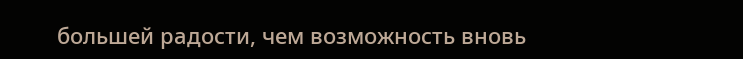большей радости, чем возможность вновь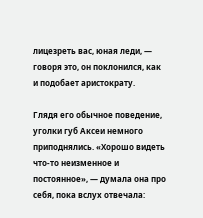лицезреть вас, юная леди, ― говоря это, он поклонился, как и подобает аристократу.

Глядя его обычное поведение, уголки губ Аксеи немного приподнялись. «Хорошо видеть что-то неизменное и постоянное», ― думала она про себя, пока вслух отвечала: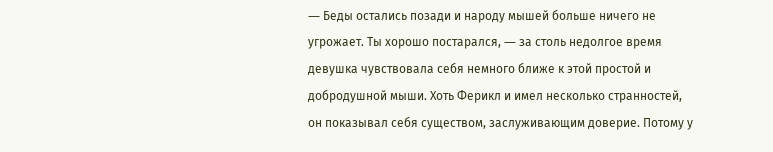― Беды остались позади и народу мышей больше ничего не угрожает. Ты хорошо постарался, ― за столь недолгое время девушка чувствовала себя немного ближе к этой простой и добродушной мыши. Хоть Ферикл и имел несколько странностей, он показывал себя существом, заслуживающим доверие. Потому у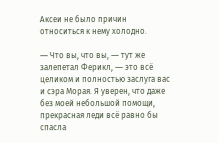Аксеи не было причин относиться к нему холодно.

― Что вы, что вы, ― тут же залепетал Ферикл, ― это всё целиком и полностью заслуга вас и сэра Морая. Я уверен, что даже без моей небольшой помощи, прекрасная леди всё равно бы спасла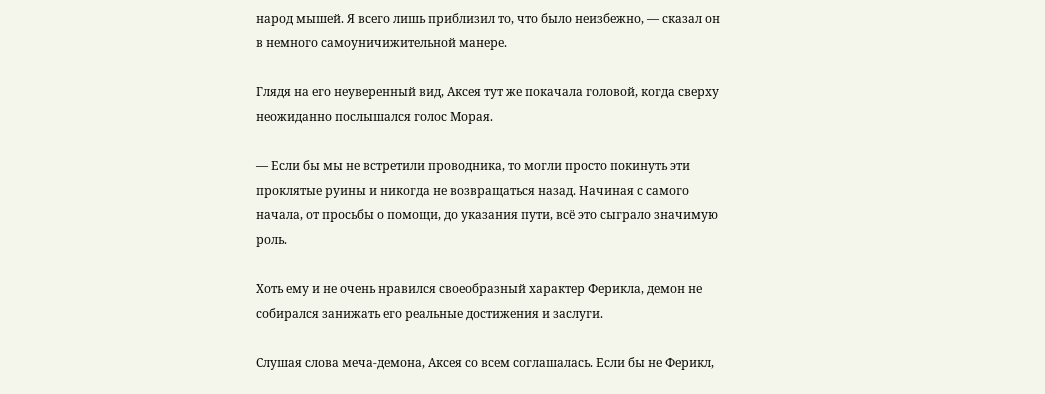народ мышей. Я всего лишь приблизил то, что было неизбежно, ― сказал он в немного самоуничижительной манере.

Глядя на его неуверенный вид, Аксея тут же покачала головой, когда сверху неожиданно послышался голос Морая.

― Если бы мы не встретили проводника, то могли просто покинуть эти проклятые руины и никогда не возвращаться назад. Начиная с самого начала, от просьбы о помощи, до указания пути, всё это сыграло значимую роль.

Хоть ему и не очень нравился своеобразный характер Ферикла, демон не собирался занижать его реальные достижения и заслуги.

Слушая слова меча-демона, Аксея со всем соглашалась. Если бы не Ферикл,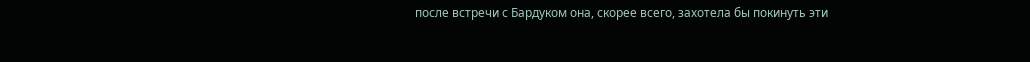после встречи с Бардуком она, скорее всего, захотела бы покинуть эти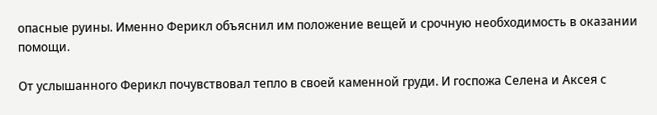опасные руины. Именно Ферикл объяснил им положение вещей и срочную необходимость в оказании помощи.

От услышанного Ферикл почувствовал тепло в своей каменной груди. И госпожа Селена и Аксея с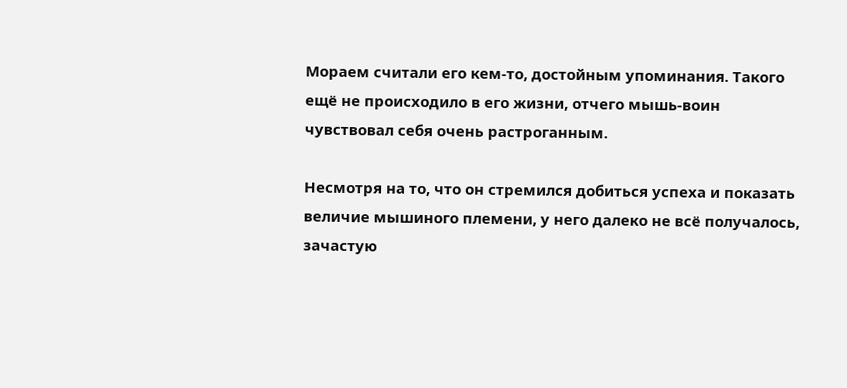Мораем считали его кем-то, достойным упоминания. Такого ещё не происходило в его жизни, отчего мышь-воин чувствовал себя очень растроганным.

Несмотря на то, что он стремился добиться успеха и показать величие мышиного племени, у него далеко не всё получалось, зачастую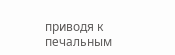приводя к печальным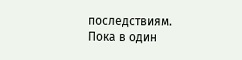последствиям. Пока в один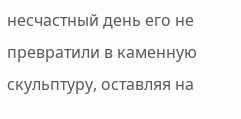несчастный день его не превратили в каменную скульптуру, оставляя на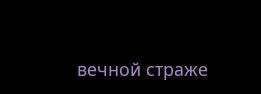вечной страже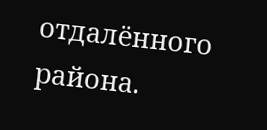отдалённого района.